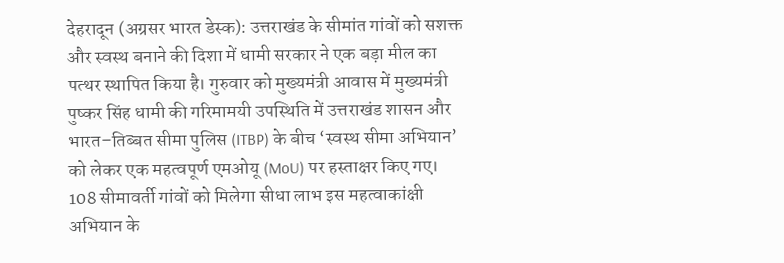देहरादून (अग्रसर भारत डेस्क): उत्तराखंड के सीमांत गांवों को सशक्त और स्वस्थ बनाने की दिशा में धामी सरकार ने एक बड़ा मील का पत्थर स्थापित किया है। गुरुवार को मुख्यमंत्री आवास में मुख्यमंत्री पुष्कर सिंह धामी की गरिमामयी उपस्थिति में उत्तराखंड शासन और भारत–तिब्बत सीमा पुलिस (ITBP) के बीच ‘स्वस्थ सीमा अभियान’ को लेकर एक महत्वपूर्ण एमओयू (MoU) पर हस्ताक्षर किए गए।
108 सीमावर्ती गांवों को मिलेगा सीधा लाभ इस महत्वाकांक्षी अभियान के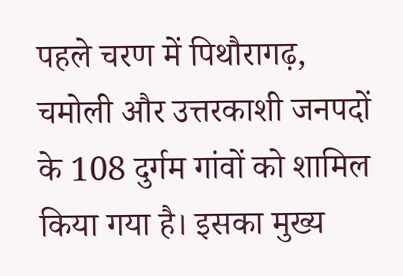पहले चरण में पिथौरागढ़, चमोली और उत्तरकाशी जनपदों के 108 दुर्गम गांवों को शामिल किया गया है। इसका मुख्य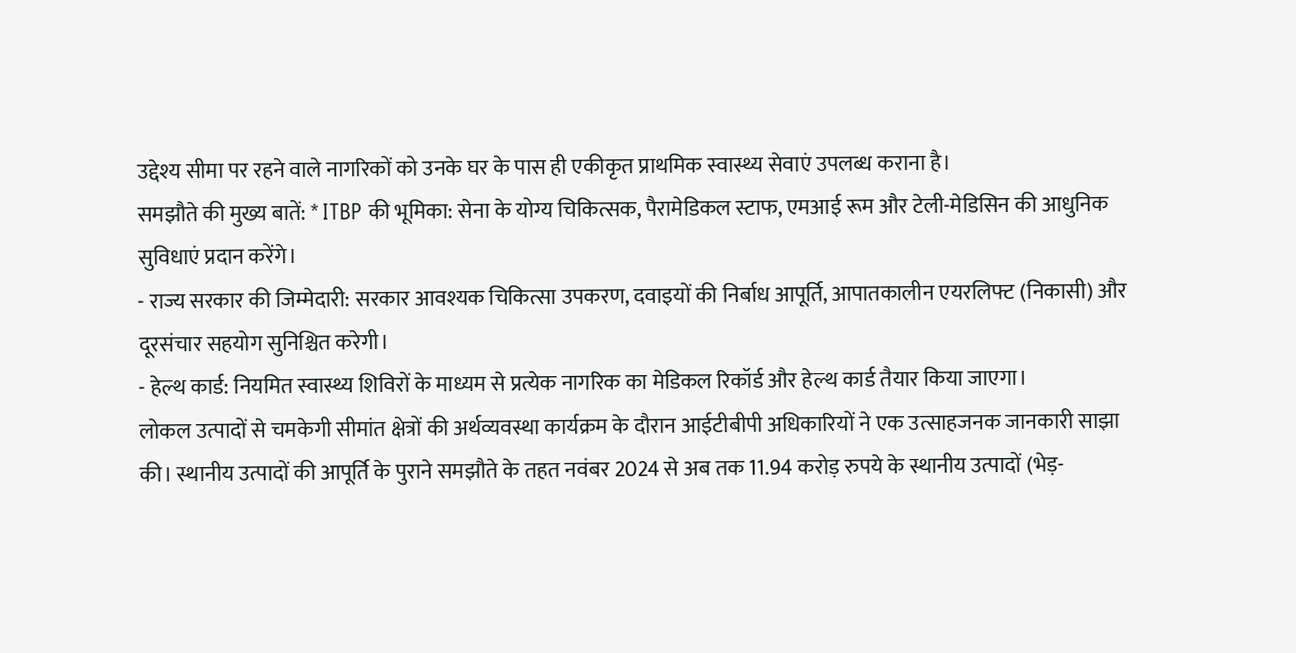उद्देश्य सीमा पर रहने वाले नागरिकों को उनके घर के पास ही एकीकृत प्राथमिक स्वास्थ्य सेवाएं उपलब्ध कराना है।
समझौते की मुख्य बातें: * ITBP की भूमिका: सेना के योग्य चिकित्सक, पैरामेडिकल स्टाफ, एमआई रूम और टेली-मेडिसिन की आधुनिक सुविधाएं प्रदान करेंगे।
- राज्य सरकार की जिम्मेदारी: सरकार आवश्यक चिकित्सा उपकरण, दवाइयों की निर्बाध आपूर्ति, आपातकालीन एयरलिफ्ट (निकासी) और दूरसंचार सहयोग सुनिश्चित करेगी।
- हेल्थ कार्ड: नियमित स्वास्थ्य शिविरों के माध्यम से प्रत्येक नागरिक का मेडिकल रिकॉर्ड और हेल्थ कार्ड तैयार किया जाएगा।
लोकल उत्पादों से चमकेगी सीमांत क्षेत्रों की अर्थव्यवस्था कार्यक्रम के दौरान आईटीबीपी अधिकारियों ने एक उत्साहजनक जानकारी साझा की। स्थानीय उत्पादों की आपूर्ति के पुराने समझौते के तहत नवंबर 2024 से अब तक 11.94 करोड़ रुपये के स्थानीय उत्पादों (भेड़-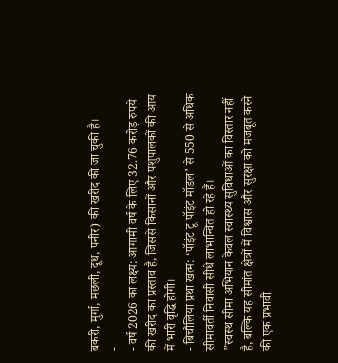बकरी, मुर्गा, मछली, दूध, पनीर) की खरीद की जा चुकी है।
-
- वर्ष 2026 का लक्ष्य: आगामी वर्ष के लिए 32.76 करोड़ रुपये की खरीद का प्रस्ताव है, जिससे किसानों और पशुपालकों की आय में भारी वृद्धि होगी।
- बिचौलिया प्रथा खत्म: ‘पॉइंट टू पॉइंट मॉडल’ से 550 से अधिक सीमावर्ती निवासी सीधे लाभान्वित हो रहे हैं।
”स्वस्थ सीमा अभियान केवल स्वास्थ्य सुविधाओं का विस्तार नहीं है, बल्कि यह सीमांत क्षेत्रों में विश्वास और सुरक्षा को मजबूत करने की एक प्रभावी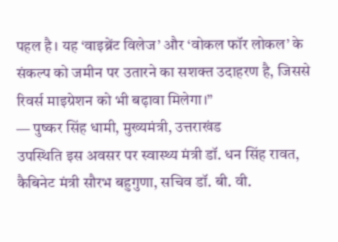पहल है। यह ‘वाइब्रेंट विलेज’ और ‘वोकल फॉर लोकल’ के संकल्प को जमीन पर उतारने का सशक्त उदाहरण है, जिससे रिवर्स माइग्रेशन को भी बढ़ावा मिलेगा।”
— पुष्कर सिंह धामी, मुख्यमंत्री, उत्तराखंड
उपस्थिति इस अवसर पर स्वास्थ्य मंत्री डॉ. धन सिंह रावत, कैबिनेट मंत्री सौरभ बहुगुणा, सचिव डॉ. बी. वी.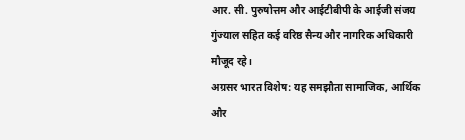आर. सी. पुरुषोत्तम और आईटीबीपी के आईजी संजय गुंज्याल सहित कई वरिष्ठ सैन्य और नागरिक अधिकारी मौजूद रहे।
अग्रसर भारत विशेष: यह समझौता सामाजिक, आर्थिक और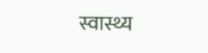स्वास्थ्य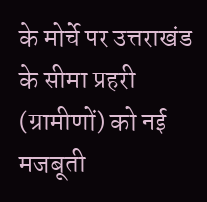के मोर्चे पर उत्तराखंड के सीमा प्रहरी (ग्रामीणों) को नई मजबूती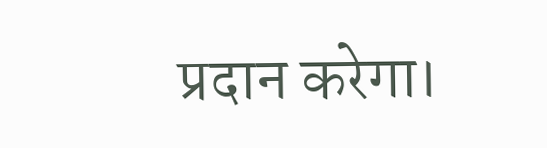प्रदान करेगा।